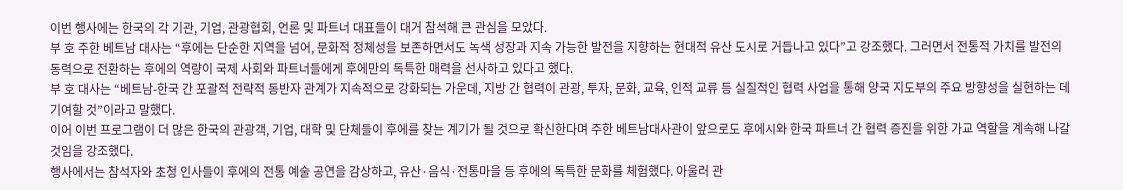이번 행사에는 한국의 각 기관, 기업, 관광협회, 언론 및 파트너 대표들이 대거 참석해 큰 관심을 모았다.
부 호 주한 베트남 대사는 “후에는 단순한 지역을 넘어, 문화적 정체성을 보존하면서도 녹색 성장과 지속 가능한 발전을 지향하는 현대적 유산 도시로 거듭나고 있다”고 강조했다. 그러면서 전통적 가치를 발전의 동력으로 전환하는 후에의 역량이 국제 사회와 파트너들에게 후에만의 독특한 매력을 선사하고 있다고 했다.
부 호 대사는 “베트남-한국 간 포괄적 전략적 동반자 관계가 지속적으로 강화되는 가운데, 지방 간 협력이 관광, 투자, 문화, 교육, 인적 교류 등 실질적인 협력 사업을 통해 양국 지도부의 주요 방향성을 실현하는 데 기여할 것”이라고 말했다.
이어 이번 프로그램이 더 많은 한국의 관광객, 기업, 대학 및 단체들이 후에를 찾는 계기가 될 것으로 확신한다며 주한 베트남대사관이 앞으로도 후에시와 한국 파트너 간 협력 증진을 위한 가교 역할을 계속해 나갈 것임을 강조했다.
행사에서는 참석자와 초청 인사들이 후에의 전통 예술 공연을 감상하고, 유산·음식·전통마을 등 후에의 독특한 문화를 체험했다. 아울러 관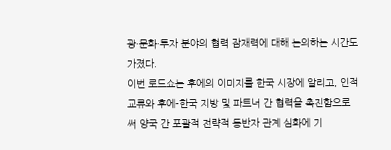광·문화·투자 분야의 협력 잠재력에 대해 논의하는 시간도 가졌다.
이번 로드쇼는 후에의 이미지를 한국 시장에 알리고, 인적 교류와 후에-한국 지방 및 파트너 간 협력을 촉진함으로써 양국 간 포괄적 전략적 동반자 관계 심화에 기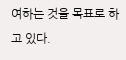여하는 것을 목표로 하고 있다.